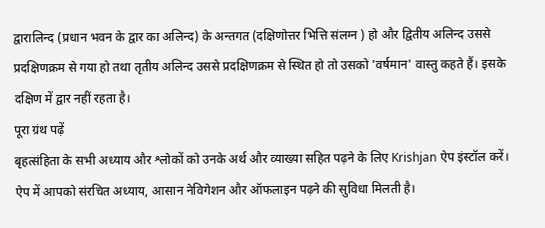द्वारालिन्द (प्रधान भवन के द्वार का अलिन्द) के अन्तगत (दक्षिणोत्तर भित्ति संलग्न ) हो और द्वितीय अलिन्द उससे प्रदक्षिणक्रम से गया हो तथा तृतीय अलिन्द उससे प्रदक्षिणक्रम से स्थित हो तो उसको 'वर्षमान' वास्तु कहते हैं। इसके दक्षिण में द्वार नहीं रहता है।
पूरा ग्रंथ पढ़ें
बृहत्संहिता के सभी अध्याय और श्लोकों को उनके अर्थ और व्याख्या सहित पढ़ने के लिए Krishjan ऐप इंस्टॉल करें। ऐप में आपको संरचित अध्याय, आसान नेविगेशन और ऑफलाइन पढ़ने की सुविधा मिलती है।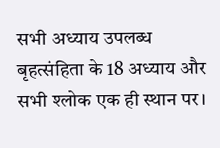सभी अध्याय उपलब्ध
बृहत्संहिता के 18 अध्याय और सभी श्लोक एक ही स्थान पर।